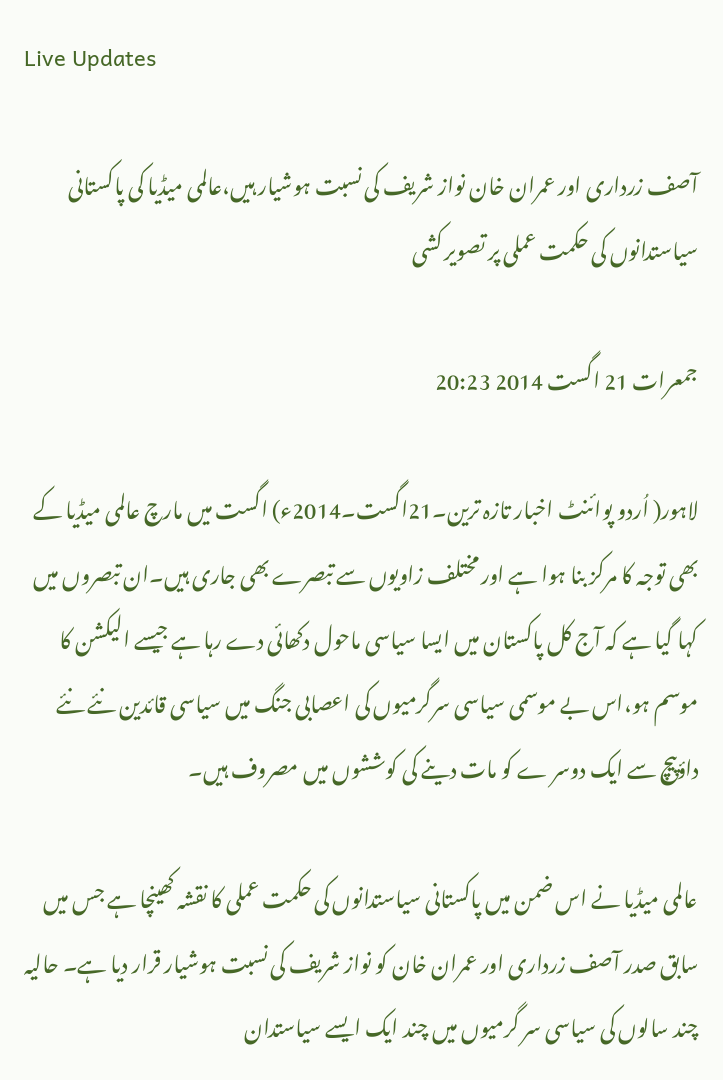Live Updates

آصف زرداری اور عمران خان نواز شریف کی نسبت ہوشیار ہیں،عالمی میڈیا کی پاکستانی سیاستدانوں کی حکمت عملی پر تصویر کشی

جمعرات 21 اگست 2014 20:23

لاہور( اُردو پوائنٹ اخبار تازہ ترین۔21اگست۔2014ء) اگست میں مارچ عالمی میڈیا کے بھی توجہ کا مرکز بنا ہوا ہے اور مختلف زاویوں سے تبصرے بھی جاری ہیں۔ان تبصروں میں کہا گیا ہے کہ آج کل پاکستان میں ایسا سیاسی ماحول دکھائی دے رہا ہے جیسے الیکشن کا موسم ہو،اس بے موسمی سیاسی سرگرمیوں کی اعصابی جنگ میں سیاسی قائدین نئے نئے داؤپیچ سے ایک دوسر ے کو مات دینے کی کوششوں میں مصروف ہیں۔

عالمی میڈیا نے اس ضمن میں پاکستانی سیاستدانوں کی حکمت عملی کا نقشہ کھینچا ہے جس میں سابق صدر آصف زرداری اور عمران خان کو نواز شریف کی نسبت ہوشیار قرار دیا ہے۔ حالیہ چند سالوں کی سیاسی سر گرمیوں میں چند ایک ایسے سیاستدان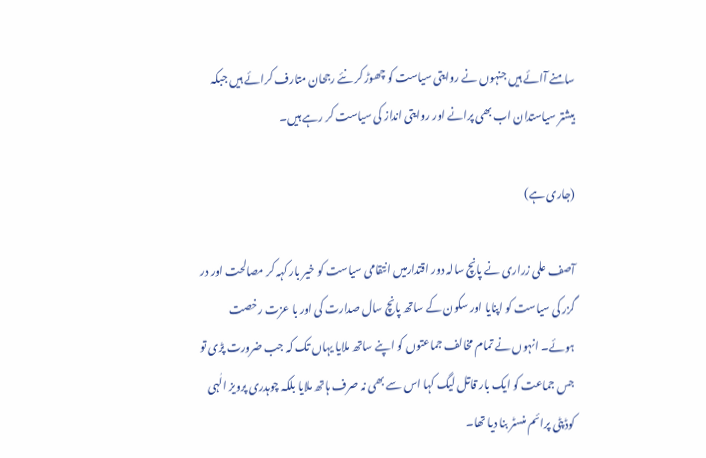سامنے آائے ہیں جنہوں نے روایتی سیاست کو چھوڑ کر نئے رجحان متارف کرائے ہیں جبکہ بیشتر سیاستدان اب بھی پرانے اور روایتی انداز کی سیاست کر رہے ہیں۔

(جاری ہے)

آصف علی زراری نے پانچ سالہ دور اقتدارمیں انتقامی سیاست کو خیر بار کہہ کر مصالحت اور در گزر کی سیاست کو اپنایا اور سکون کے ساتھ پانچ سال صدارت کی اور با عزت رخصت ہوئے۔ انہوں نے تمام مخالف جماعتوں کو اپنے ساتھ ملایا یہاں تک کہ جب ضرورت پڑی تو جس جماعت کو ایک بار قاتل لیگ کہا اس سے بھی نہ صرف ہاتھ ملایا بلکہ چوہدری پرویز الٰہی کوڈپٹی پرائم منسٹر بنا دیا تھا۔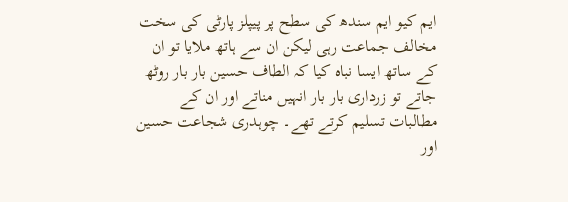ایم کیو ایم سندھ کی سطح پر پیپلز پارٹی کی سخت مخالف جماعت رہی لیکن ان سے ہاتھ ملایا تو ان کے ساتھ ایسا نباہ کیا کہ الطاف حسین بار بار روٹھ جاتے تو زرداری بار بار انہیں مناتے اور ان کے مطالبات تسلیم کرتے تھے۔ چوہدری شجاعت حسین اور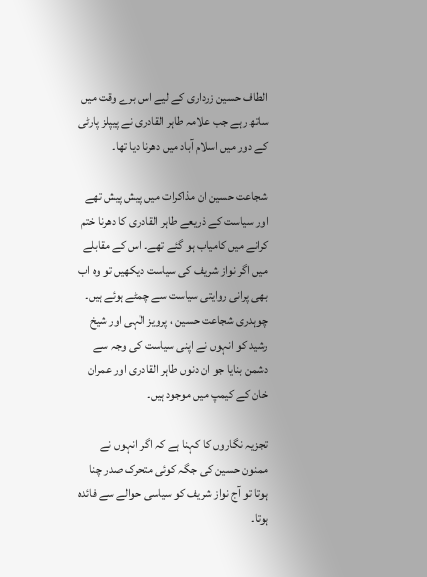الطاف حسین زرداری کے لیے اس برے وقت میں ساتھ رہے جب علامہ طاہر القادری نے پیپلز پارٹی کے دور میں اسلام آباد میں دھرنا دیا تھا۔

شجاعت حسین ان مذاکرات میں پیش پیش تھے اور سیاست کے ذریعے طاہر القادری کا دھرنا ختم کرانے میں کامیاب ہو گئے تھے۔ اس کے مقابلے میں اگر نواز شریف کی سیاست دیکھیں تو وہ اب بھی پرانی روایتی سیاست سے چمٹے ہوئے ہیں۔ چوہدری شجاعت حسین ، پرویز الٰہی اور شیخ رشید کو انہوں نے اپنی سیاست کی وجہ سے دشمن بنایا جو ان دنوں طاہر القادری اور عمران خان کے کیمپ میں موجود ہیں۔

تجزیہ نگاروں کا کہنا ہے کہ اگر انہوں نے ممنون حسین کی جگہ کوئی متحرک صدر چنا ہوتا تو آج نواز شریف کو سیاسی حوالے سے فائدہ ہوتا۔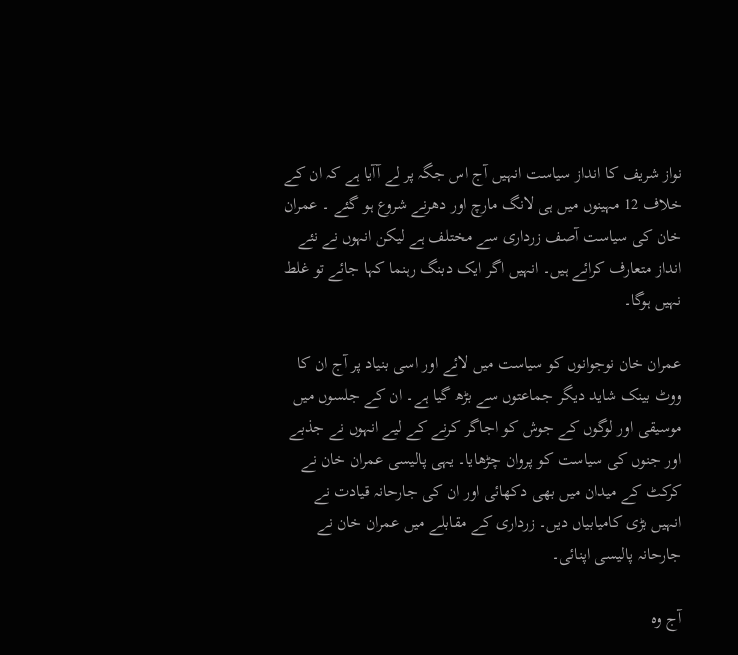نواز شریف کا انداز سیاست انہیں آج اس جگہ پر لے آآیا ہے کہ ان کے خلاف 12 مہینوں میں ہی لانگ مارچ اور دھرنے شروع ہو گئے ۔ عمران خان کی سیاست آصف زرداری سے مختلف ہے لیکن انہوں نے نئے انداز متعارف کرائے ہیں۔ انہیں اگر ایک دبنگ رہنما کہا جائے تو غلط نہیں ہوگا۔

عمران خان نوجوانوں کو سیاست میں لائے اور اسی بنیاد پر آج ان کا ووٹ بینک شاید دیگر جماعتوں سے بڑھ گیا ہے۔ ان کے جلسوں میں موسیقی اور لوگوں کے جوش کو اجاگر کرنے کے لیے انہوں نے جذبے اور جنوں کی سیاست کو پروان چڑھایا۔ یہی پالیسی عمران خان نے کرکٹ کے میدان میں بھی دکھائی اور ان کی جارحانہ قیادت نے انہیں بڑی کامیابیاں دیں۔ زرداری کے مقابلے میں عمران خان نے جارحانہ پالیسی اپنائی۔

آج وہ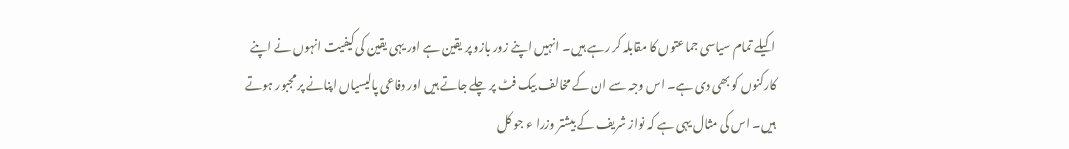اکیلے تمام سیاسی جماعتوں کا مقابلہ کر رہے ہیں۔ انہیں اپنے زور بازو پر یقین ہے اور یہی یقین کی کیفیت انہوں نے اپنے کارکنوں کو بھی دی ہے۔ اس وجہ سے ان کے مخالف بیک فٹ پر چلے جاتے ہیں اور دفاعی پالیسیاں اپنانے پر مجبور ہوتے ہیں۔ اس کی مثال یہی ہے کہ نواز شریف کے بیشتر وزرا ء جو کل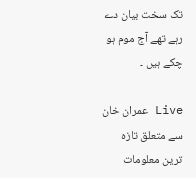تک سخت بیان دے رہے تھے آج موم ہو چکے ہیں ۔

Live عمران خان سے متعلق تازہ ترین معلومات